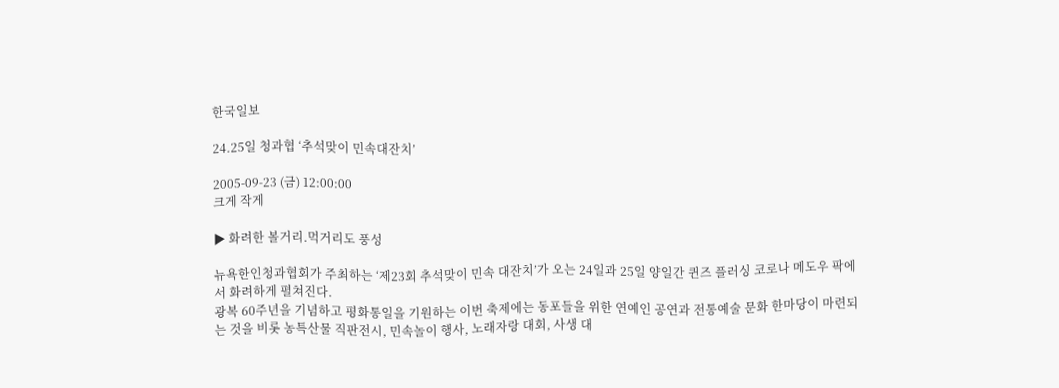한국일보

24.25일 청과협 ‘추석맞이 민속대잔치’

2005-09-23 (금) 12:00:00
크게 작게

▶ 화려한 볼거리.먹거리도 풍성

뉴욕한인청과협회가 주최하는 ‘제23회 추석맞이 민속 대잔치’가 오는 24일과 25일 양일간 퀸즈 플러싱 코로나 메도우 팍에서 화려하게 펼쳐진다.
광복 60주년을 기념하고 평화통일을 기원하는 이번 축제에는 동포들을 위한 연예인 공연과 전통예술 문화 한마당이 마련되는 것을 비롯 농특산물 직판전시, 민속놀이 행사, 노래자랑 대회, 사생 대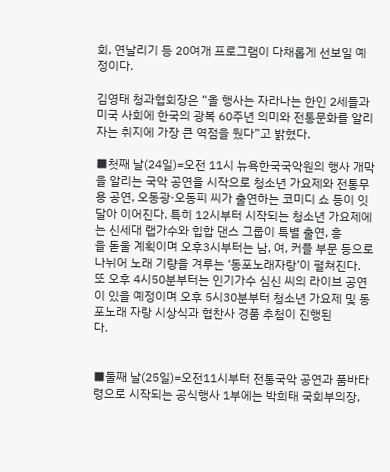회, 연날리기 등 20여개 프로그램이 다채롭게 선보일 예정이다.

김영태 청과협회장은 “올 행사는 자라나는 한인 2세들과 미국 사회에 한국의 광복 60주년 의미와 전통문화를 알리자는 취지에 가장 큰 역점을 뒀다”고 밝혔다.

■첫째 날(24일)=오전 11시 뉴욕한국국악원의 행사 개막을 알리는 국악 공연을 시작으로 청소년 가요제와 전통무용 공연, 오동광·오동피 씨가 출연하는 코미디 쇼 등이 잇달아 이어진다. 특히 12시부터 시작되는 청소년 가요제에는 신세대 랩가수와 힙합 댄스 그룹이 특별 출연, 흥
을 돋울 계획이며 오후3시부터는 남, 여, 커플 부문 등으로 나뉘어 노래 기량을 겨루는 ‘동포노래자랑’이 펼쳐진다. 또 오후 4시50분부터는 인기가수 심신 씨의 라이브 공연이 있을 예정이며 오후 5시30분부터 청소년 가요제 및 동포노래 자랑 시상식과 협찬사 경품 추첨이 진행된
다.


■둘째 날(25일)=오전11시부터 전통국악 공연과 품바타령으로 시작되는 공식행사 1부에는 박희태 국회부의장,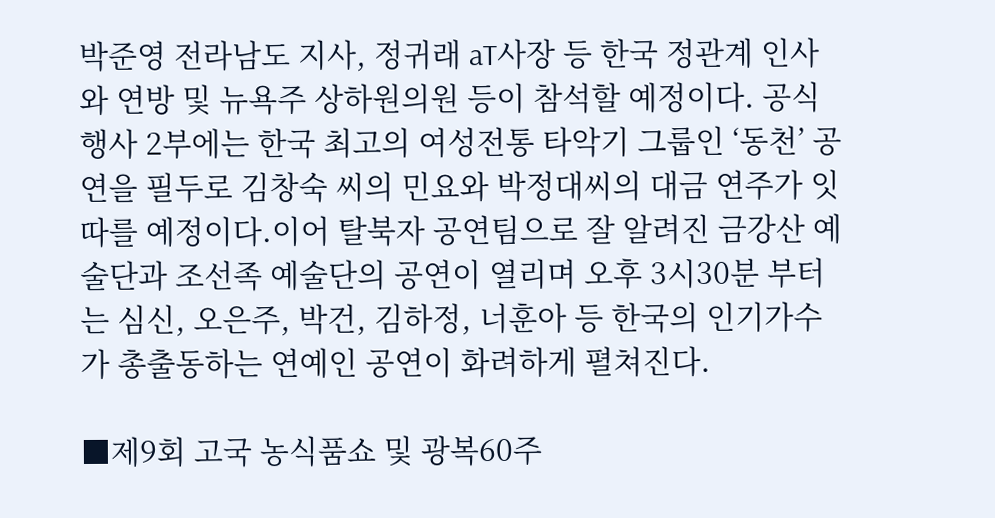박준영 전라남도 지사, 정귀래 aT사장 등 한국 정관계 인사와 연방 및 뉴욕주 상하원의원 등이 참석할 예정이다. 공식행사 2부에는 한국 최고의 여성전통 타악기 그룹인 ‘동천’ 공연을 필두로 김창숙 씨의 민요와 박정대씨의 대금 연주가 잇따를 예정이다.이어 탈북자 공연팀으로 잘 알려진 금강산 예술단과 조선족 예술단의 공연이 열리며 오후 3시30분 부터는 심신, 오은주, 박건, 김하정, 너훈아 등 한국의 인기가수가 총출동하는 연예인 공연이 화려하게 펼쳐진다.

■제9회 고국 농식품쇼 및 광복60주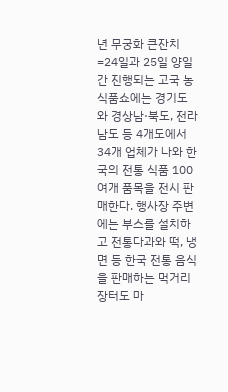년 무궁화 큰잔치=24일과 25일 양일간 진행되는 고국 농식품쇼에는 경기도와 경상남·북도, 전라남도 등 4개도에서 34개 업체가 나와 한국의 전통 식품 100여개 품목을 전시 판매한다. 행사장 주변에는 부스를 설치하고 전통다과와 떡, 냉면 등 한국 전통 음식을 판매하는 먹거리 장터도 마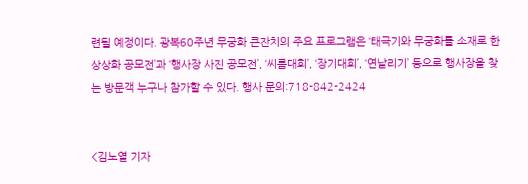련될 예정이다. 광복60주년 무궁화 큰잔치의 주요 프로그램은 ‘태극기와 무궁화를 소재로 한 상상화 공모전’과 ‘행사장 사진 공모전’, ‘씨름대회’, ‘장기대회’, ‘연날리기’ 등으로 행사장을 찾는 방문객 누구나 참가할 수 있다. 행사 문의:718-842-2424


<김노열 기자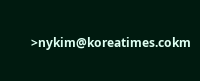>nykim@koreatimes.cokm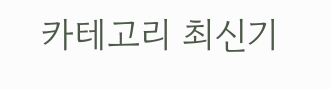카테고리 최신기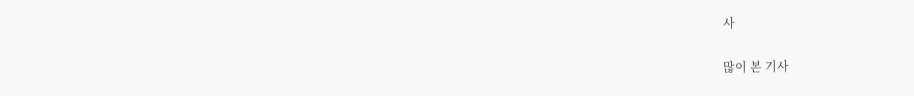사

많이 본 기사